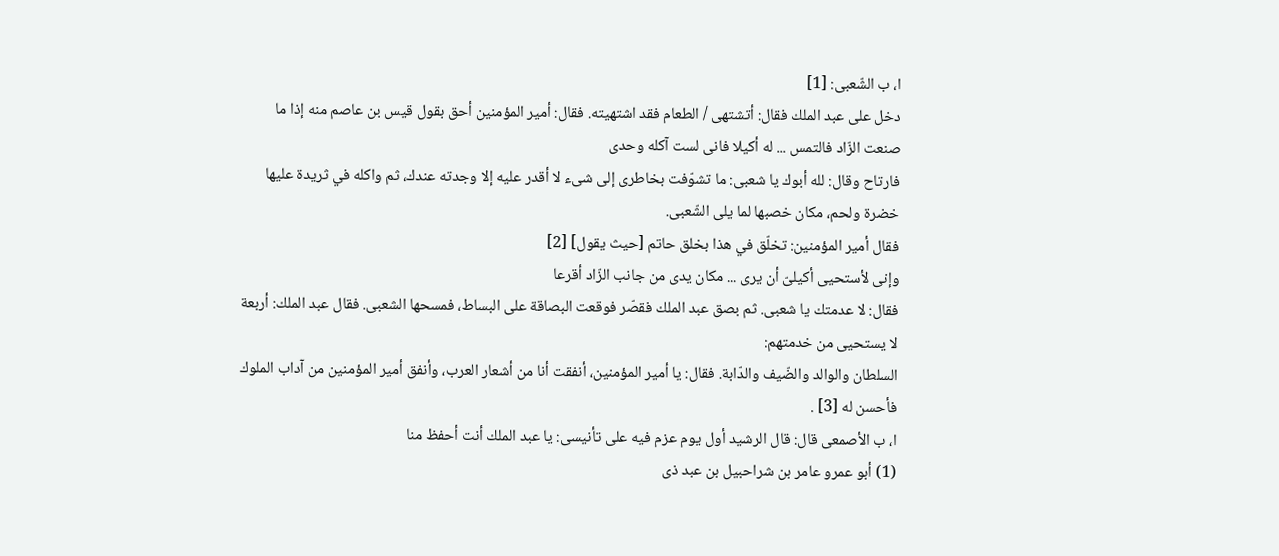ا، ب الشّعبى: [1]
دخل على عبد الملك فقال: أتشتهى / الطعام فقد اشتهيته. فقال: أمير المؤمنين أحق بقول قيس بن عاصم منه إذا ما صنعت الزّاد فالتمس ... له أكيلا فانى لست آكله وحدى
فارتاح وقال: لله أبوك يا شعبى: ما تشوّفت بخاطرى إلى شىء لا أقدر عليه إلا وجدته عندك، ثم واكله في ثريدة عليها خضرة ولحم، مكان خصبها لما يلى الشّعبى.
فقال أمير المؤمنين: تخلّق في هذا بخلق حاتم [حيث يقول] [2]
وإنى لأستحيى أكيلىّ أن يرى ... مكان يدى من جانب الزّاد أقرعا
فقال: لا عدمتك يا شعبى. ثم بصق عبد الملك فقصّر فوقعت البصاقة على البساط، فمسحها الشعبى. فقال عبد الملك: أربعة لا يستحيى من خدمتهم:
السلطان والوالد والضّيف والدّابة. فقال: يا أمير المؤمنين، أنفقت أنا من أشعار العرب، وأنفق أمير المؤمنين من آداب الملوك فأحسن له [3] .
ا، ب الأصمعى قال: قال الرشيد أول يوم عزم فيه على تأنيسى: يا عبد الملك أنت أحفظ منا
(1) أبو عمرو عامر بن شراحبيل بن عبد ذى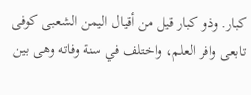كبار. وذو كبار قيل من أقيال اليمن الشعبى كوفى تابعى وافر العلم، واختلف في سنة وفاته وهى بين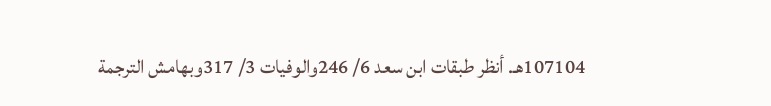107104هـ. أنظر طبقات ابن سعد 6/ 246والوفيات 3/ 317وبهامش الترجمة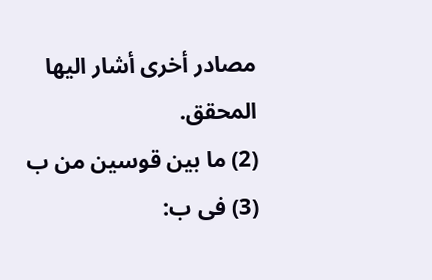مصادر أخرى أشار اليها المحقق.
(2) ما بين قوسين من ب
(3) فى ب: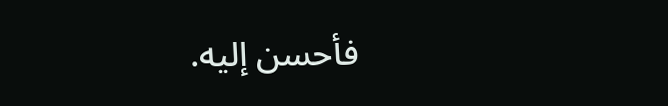فأحسن إليه.